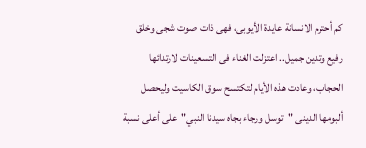كم أحترم الانسانة عايدة الأيوبى، فهى ذات صوت شجى وخلق رفيع وتدين جميل.. اعتزلت الغناء فى التسعينات لارتدائها الحجاب، وعادت هذه الأيام لتكتسح سوق الكاسيت وليحصل ألبومها الدينى "توسل ورجاء بجاه سيدنا النبي"على أعلى نسبة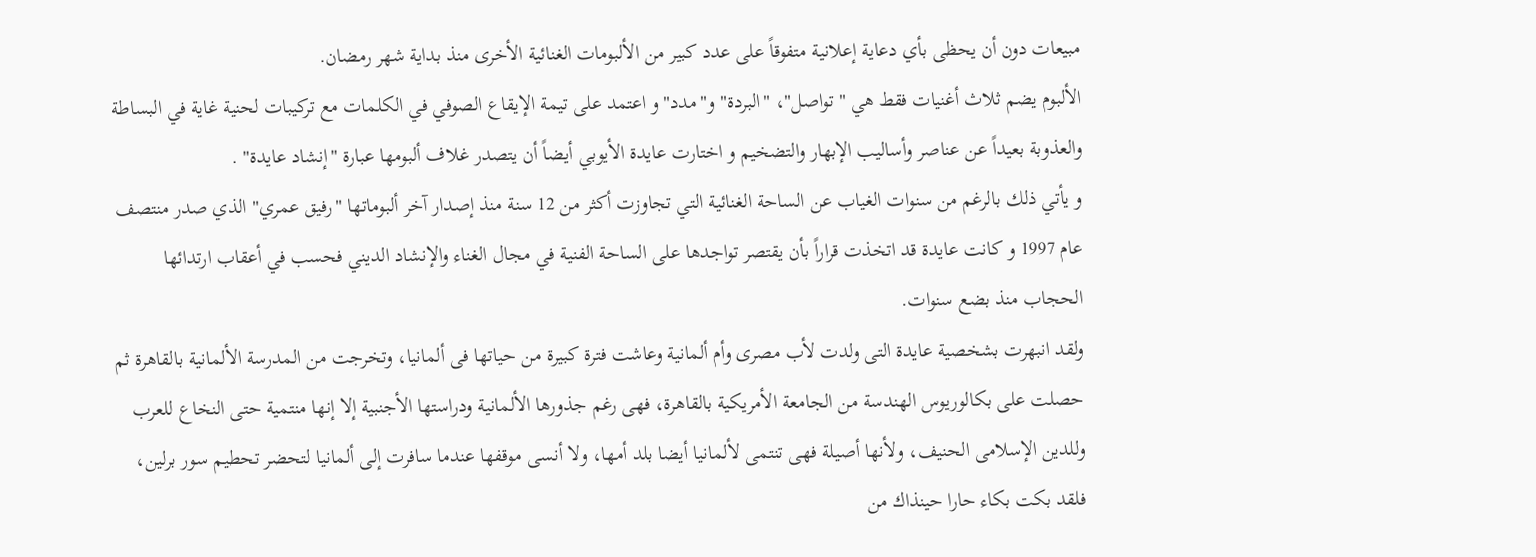مبيعات دون أن يحظى بأي دعاية إعلانية متفوقاً على عدد كبير من الألبومات الغنائية الأخرى منذ بداية شهر رمضان.
الألبوم يضم ثلاث أغنيات فقط هي "تواصل"، "البردة" و"مدد"و اعتمد على تيمة الإيقاع الصوفي في الكلمات مع تركيبات لحنية غاية في البساطة والعذوبة بعيداً عن عناصر وأساليب الإبهار والتضخيم و اختارت عايدة الأيوبي أيضاً أن يتصدر غلاف ألبومها عبارة "إنشاد عايدة" .
و يأتي ذلك بالرغم من سنوات الغياب عن الساحة الغنائية التي تجاوزت أكثر من 12 سنة منذ إصدار آخر ألبوماتها "رفيق عمري" الذي صدر منتصف عام 1997 و كانت عايدة قد اتخذت قراراً بأن يقتصر تواجدها على الساحة الفنية في مجال الغناء والإنشاد الديني فحسب في أعقاب ارتدائها الحجاب منذ بضع سنوات.
ولقد انبهرت بشخصية عايدة التى ولدت لأب مصرى وأم ألمانية وعاشت فترة كبيرة من حياتها فى ألمانيا، وتخرجت من المدرسة الألمانية بالقاهرة ثم حصلت على بكالوريوس الهندسة من الجامعة الأمريكية بالقاهرة، فهى رغم جذورها الألمانية ودراستها الأجنبية إلا إنها منتمية حتى النخاع للعرب وللدين الإسلامى الحنيف، ولأنها أصيلة فهى تنتمى لألمانيا أيضا بلد أمها، ولا أنسى موقفها عندما سافرت إلى ألمانيا لتحضر تحطيم سور برلين، فلقد بكت بكاء حارا حينذاك من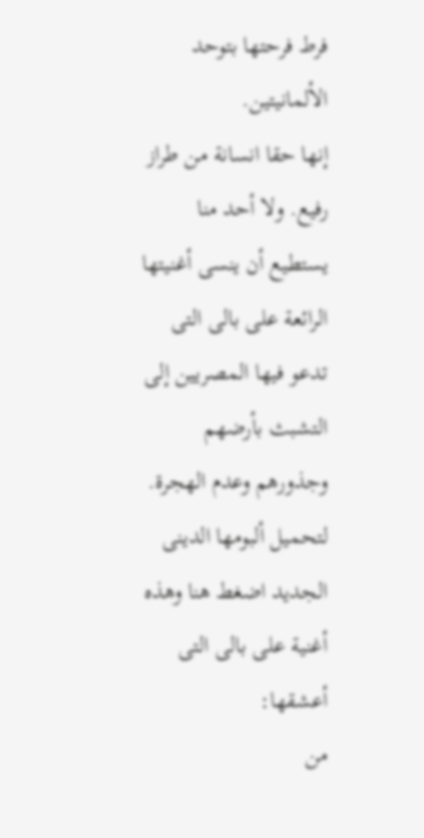فرط فرحتها بتوحد الألمانيتين.
إنها حقا انسانة من طراز رفيع. ولا أحد منا يستطيع أن ينسى أغنيتها الرائعة على بالى التى تدعو فيها المصريين إلى التشبث بأرضهم وجذورهم وعدم الهجرة.
لتحميل ألبومها الدينى الجديد اضغط هنا وهذه أغنية على بالى التى أعشقها:
من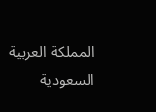المملكة العربية السعودية